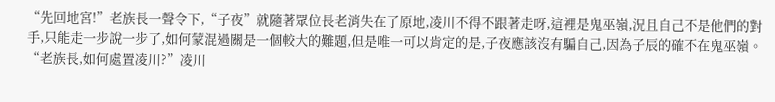“先回地宮!”老族長一聲令下,“子夜”就隨著眾位長老消失在了原地,凌川不得不跟著走呀,這裡是鬼巫嶺,況且自己不是他們的對手,只能走一步說一步了,如何蒙混過關是一個較大的難題,但是唯一可以肯定的是,子夜應該沒有騙自己,因為子辰的確不在鬼巫嶺。
“老族長,如何處置凌川?”凌川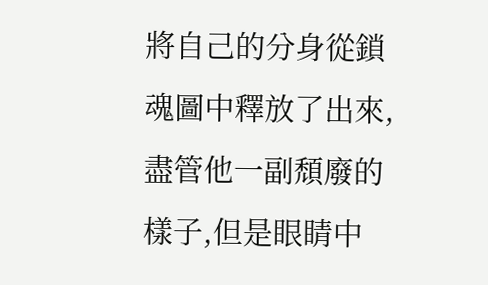將自己的分身從鎖魂圖中釋放了出來,盡管他一副頹廢的樣子,但是眼睛中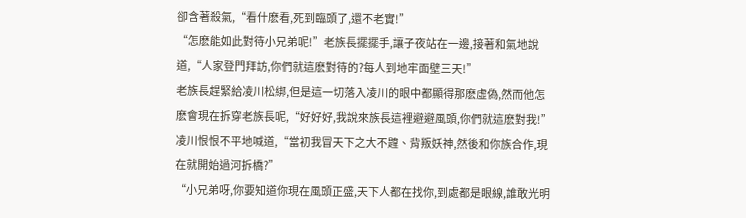卻含著殺氣,“看什麽看,死到臨頭了,還不老實!”
“怎麽能如此對待小兄弟呢!”老族長擺擺手,讓子夜站在一邊,接著和氣地說道,“人家登門拜訪,你們就這麽對待的?每人到地牢面壁三天!”
老族長趕緊給凌川松綁,但是這一切落入凌川的眼中都顯得那麽虛偽,然而他怎麽會現在拆穿老族長呢,“好好好,我說來族長這裡避避風頭,你們就這麽對我!”凌川恨恨不平地喊道,“當初我冒天下之大不韙、背叛妖神,然後和你族合作,現在就開始過河拆橋?”
“小兄弟呀,你要知道你現在風頭正盛,天下人都在找你,到處都是眼線,誰敢光明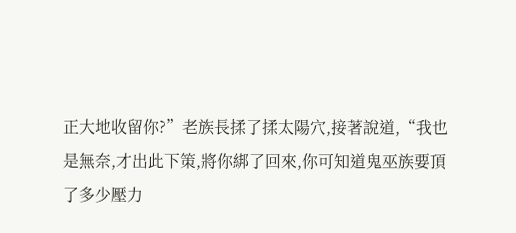正大地收留你?”老族長揉了揉太陽穴,接著說道,“我也是無奈,才出此下策,將你綁了回來,你可知道鬼巫族要頂了多少壓力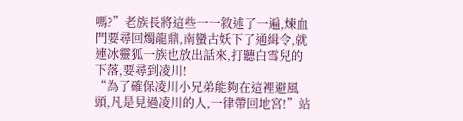嗎?”老族長將這些一一敘述了一遍,煉血門要尋回燭龍鼎,南蠻古妖下了通緝令,就連冰靈狐一族也放出話來,打聽白雪兒的下落,要尋到凌川!
“為了確保凌川小兄弟能夠在這裡避風頭,凡是見過凌川的人,一律帶回地宮!”站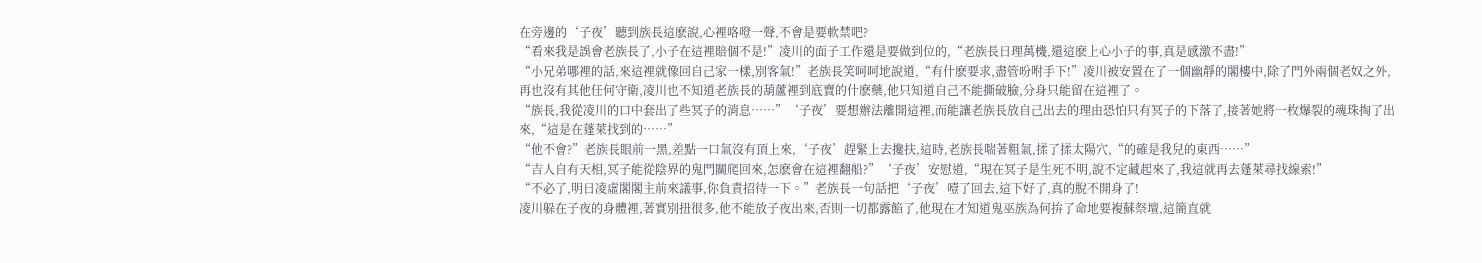在旁邊的‘子夜’聽到族長這麽說,心裡咯噔一聲,不會是要軟禁吧?
“看來我是誤會老族長了,小子在這裡賠個不是!”凌川的面子工作還是要做到位的,“老族長日理萬機,還這麽上心小子的事,真是感激不盡!”
“小兄弟哪裡的話,來這裡就像回自己家一樣,別客氣!”老族長笑呵呵地說道,“有什麽要求,盡管吩咐手下!”凌川被安置在了一個幽靜的閣樓中,除了門外兩個老奴之外,再也沒有其他任何守衛,凌川也不知道老族長的葫蘆裡到底賣的什麽藥,他只知道自己不能撕破臉,分身只能留在這裡了。
“族長,我從凌川的口中套出了些冥子的消息……”‘子夜’要想辦法離開這裡,而能讓老族長放自己出去的理由恐怕只有冥子的下落了,接著她將一枚爆裂的魂珠掏了出來,“這是在蓬萊找到的……”
“他不會?”老族長眼前一黑,差點一口氣沒有頂上來,‘子夜’趕緊上去攙扶,這時,老族長喘著粗氣,揉了揉太陽穴,“的確是我兒的東西……”
“吉人自有天相,冥子能從陰界的鬼門關爬回來,怎麽會在這裡翻船?”‘子夜’安慰道,“現在冥子是生死不明,說不定藏起來了,我這就再去蓬萊尋找線索!”
“不必了,明日凌虛閣閣主前來議事,你負責招待一下。”老族長一句話把‘子夜’噎了回去,這下好了,真的脫不開身了!
凌川躲在子夜的身體裡,著實別扭很多,他不能放子夜出來,否則一切都露餡了,他現在才知道鬼巫族為何拚了命地要複蘇祭壇,這簡直就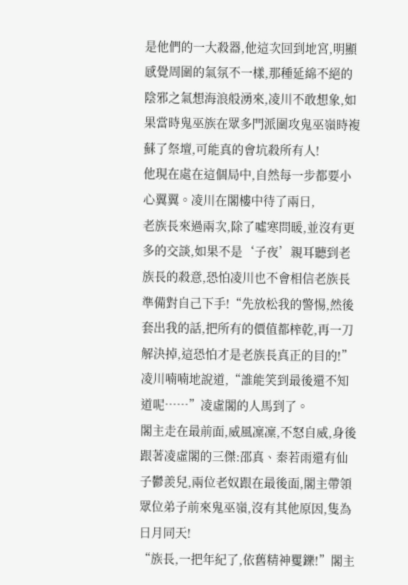是他們的一大殺器,他這次回到地宮,明顯感覺周圍的氣氛不一樣,那種延綿不絕的陰邪之氣想海浪般湧來,凌川不敢想象,如果當時鬼巫族在眾多門派圍攻鬼巫嶺時複蘇了祭壇,可能真的會坑殺所有人!
他現在處在這個局中,自然每一步都要小心翼翼。凌川在閣樓中待了兩日,
老族長來過兩次,除了噓寒問暖,並沒有更多的交談,如果不是‘子夜’親耳聽到老族長的殺意,恐怕凌川也不會相信老族長準備對自己下手!“先放松我的警惕,然後套出我的話,把所有的價值都榨乾,再一刀解決掉,這恐怕才是老族長真正的目的!”凌川喃喃地說道,“誰能笑到最後還不知道呢……”凌虛閣的人馬到了。
閣主走在最前面,威風凜凜,不怒自威,身後跟著凌虛閣的三傑:邵真、秦若雨還有仙子鬱羨兒,兩位老奴跟在最後面,閣主帶領眾位弟子前來鬼巫嶺,沒有其他原因,隻為日月同天!
“族長,一把年紀了,依舊精神矍鑠!”閣主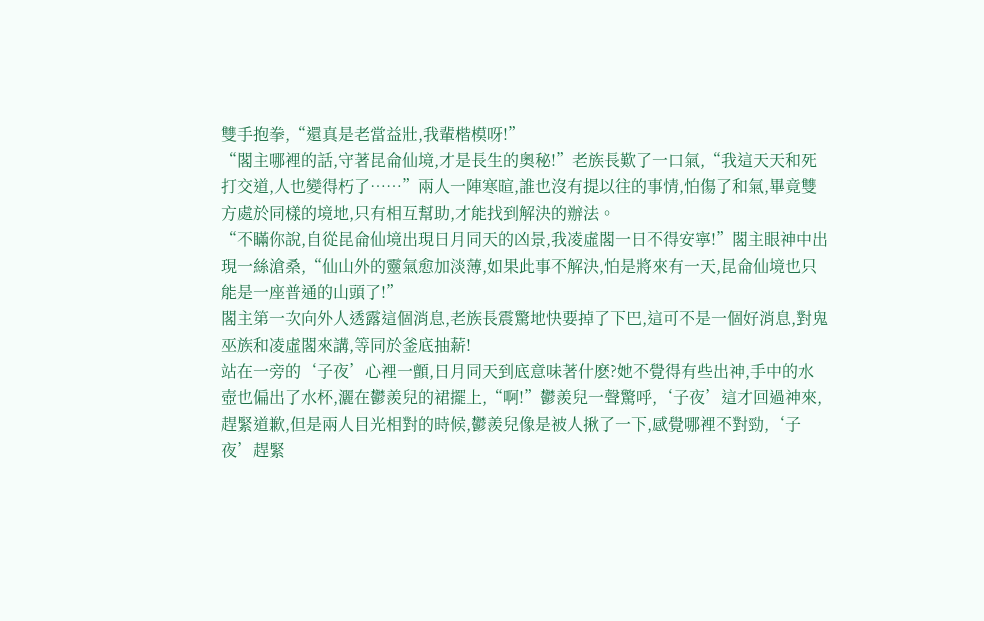雙手抱拳,“還真是老當益壯,我輩楷模呀!”
“閣主哪裡的話,守著昆侖仙境,才是長生的奧秘!”老族長歎了一口氣,“我這天天和死打交道,人也變得朽了……”兩人一陣寒暄,誰也沒有提以往的事情,怕傷了和氣,畢竟雙方處於同樣的境地,只有相互幫助,才能找到解決的辦法。
“不瞞你說,自從昆侖仙境出現日月同天的凶景,我凌虛閣一日不得安寧!”閣主眼神中出現一絲滄桑,“仙山外的靈氣愈加淡薄,如果此事不解決,怕是將來有一天,昆侖仙境也只能是一座普通的山頭了!”
閣主第一次向外人透露這個消息,老族長震驚地快要掉了下巴,這可不是一個好消息,對鬼巫族和凌虛閣來講,等同於釜底抽薪!
站在一旁的‘子夜’心裡一顫,日月同天到底意味著什麽?她不覺得有些出神,手中的水壺也偏出了水杯,灑在鬱羨兒的裙擺上,“啊!”鬱羨兒一聲驚呼,‘子夜’這才回過神來,趕緊道歉,但是兩人目光相對的時候,鬱羨兒像是被人揪了一下,感覺哪裡不對勁,‘子夜’趕緊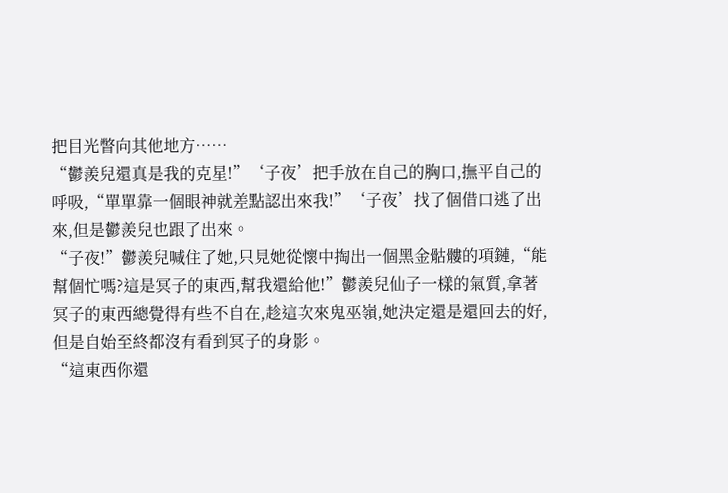把目光瞥向其他地方……
“鬱羨兒還真是我的克星!”‘子夜’把手放在自己的胸口,撫平自己的呼吸,“單單靠一個眼神就差點認出來我!”‘子夜’找了個借口逃了出來,但是鬱羨兒也跟了出來。
“子夜!”鬱羨兒喊住了她,只見她從懷中掏出一個黑金骷髏的項鏈,“能幫個忙嗎?這是冥子的東西,幫我還給他!”鬱羨兒仙子一樣的氣質,拿著冥子的東西總覺得有些不自在,趁這次來鬼巫嶺,她決定還是還回去的好,但是自始至終都沒有看到冥子的身影。
“這東西你還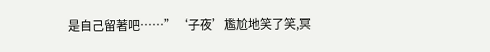是自己留著吧……”‘子夜’尷尬地笑了笑,冥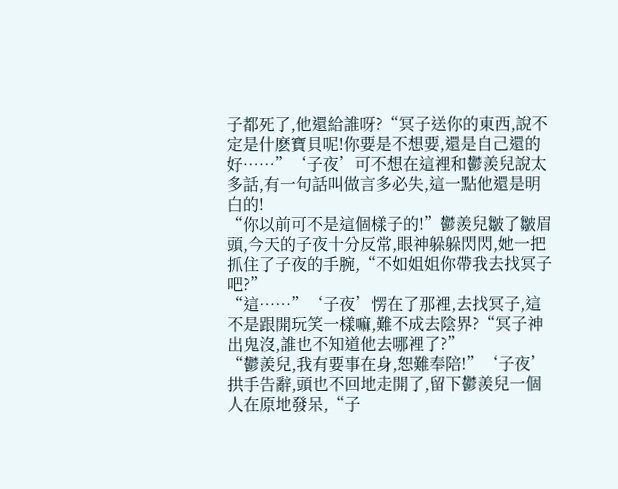子都死了,他還給誰呀?“冥子送你的東西,說不定是什麽寶貝呢!你要是不想要,還是自己還的好……”‘子夜’可不想在這裡和鬱羨兒說太多話,有一句話叫做言多必失,這一點他還是明白的!
“你以前可不是這個樣子的!”鬱羨兒皺了皺眉頭,今天的子夜十分反常,眼神躲躲閃閃,她一把抓住了子夜的手腕,“不如姐姐你帶我去找冥子吧?”
“這……”‘子夜’愣在了那裡,去找冥子,這不是跟開玩笑一樣嘛,難不成去陰界?“冥子神出鬼沒,誰也不知道他去哪裡了?”
“鬱羨兒,我有要事在身,恕難奉陪!”‘子夜’拱手告辭,頭也不回地走開了,留下鬱羨兒一個人在原地發呆,“子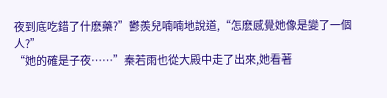夜到底吃錯了什麽藥?”鬱羨兒喃喃地說道,“怎麽感覺她像是變了一個人?”
“她的確是子夜……”秦若雨也從大殿中走了出來,她看著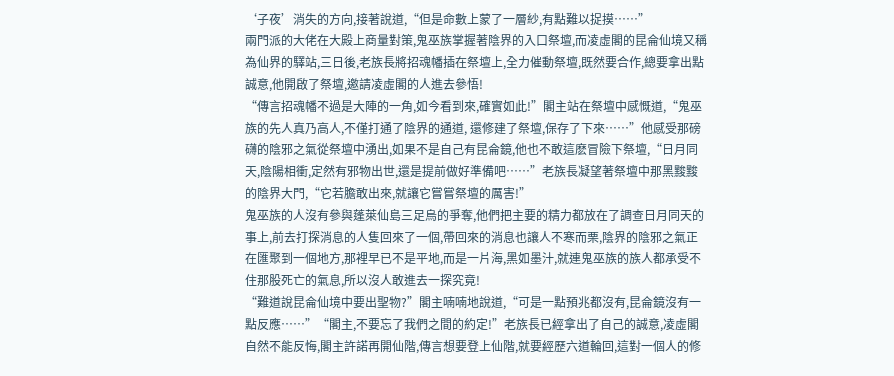‘子夜’消失的方向,接著說道,“但是命數上蒙了一層紗,有點難以捉摸……”
兩門派的大佬在大殿上商量對策,鬼巫族掌握著陰界的入口祭壇,而凌虛閣的昆侖仙境又稱為仙界的驛站,三日後,老族長將招魂幡插在祭壇上,全力催動祭壇,既然要合作,總要拿出點誠意,他開啟了祭壇,邀請凌虛閣的人進去參悟!
“傳言招魂幡不過是大陣的一角,如今看到來,確實如此!”閣主站在祭壇中感慨道,“鬼巫族的先人真乃高人,不僅打通了陰界的通道, 還修建了祭壇,保存了下來……”他感受那磅礴的陰邪之氣從祭壇中湧出,如果不是自己有昆侖鏡,他也不敢這麽冒險下祭壇,“日月同天,陰陽相衝,定然有邪物出世,還是提前做好準備吧……”老族長凝望著祭壇中那黑黢黢的陰界大門,“它若膽敢出來,就讓它嘗嘗祭壇的厲害!”
鬼巫族的人沒有參與蓬萊仙島三足烏的爭奪,他們把主要的精力都放在了調查日月同天的事上,前去打探消息的人隻回來了一個,帶回來的消息也讓人不寒而栗,陰界的陰邪之氣正在匯聚到一個地方,那裡早已不是平地,而是一片海,黑如墨汁,就連鬼巫族的族人都承受不住那股死亡的氣息,所以沒人敢進去一探究竟!
“難道說昆侖仙境中要出聖物?”閣主喃喃地說道,“可是一點預兆都沒有,昆侖鏡沒有一點反應……”“閣主,不要忘了我們之間的約定!”老族長已經拿出了自己的誠意,凌虛閣自然不能反悔,閣主許諾再開仙階,傳言想要登上仙階,就要經歷六道輪回,這對一個人的修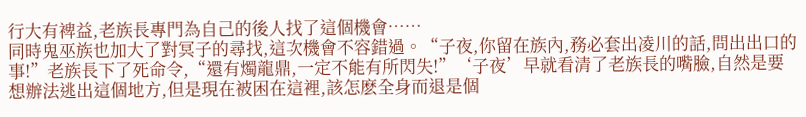行大有裨益,老族長專門為自己的後人找了這個機會……
同時鬼巫族也加大了對冥子的尋找,這次機會不容錯過。“子夜,你留在族內,務必套出凌川的話,問出出口的事!”老族長下了死命令,“還有燭龍鼎,一定不能有所閃失!”‘子夜’早就看清了老族長的嘴臉,自然是要想辦法逃出這個地方,但是現在被困在這裡,該怎麽全身而退是個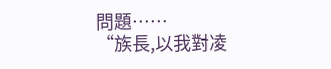問題……
“族長,以我對凌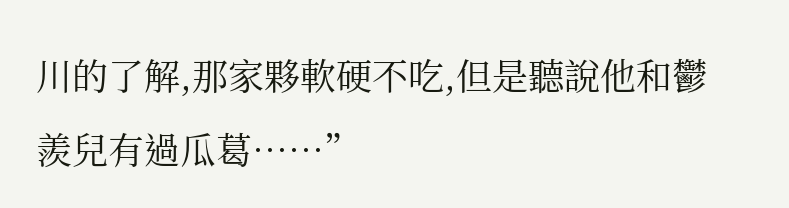川的了解,那家夥軟硬不吃,但是聽說他和鬱羨兒有過瓜葛……”